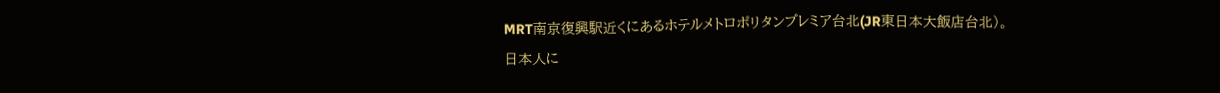MRT南京復興駅近くにあるホテルメトロポリタンプレミア台北(JR東日本大飯店台北)。
日本人に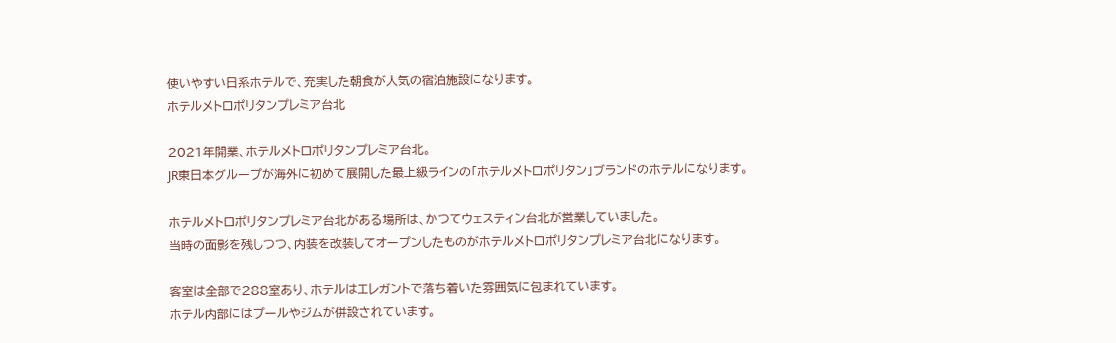使いやすい日系ホテルで、充実した朝食が人気の宿泊施設になります。
ホテルメトロポリタンプレミア台北

2021年開業、ホテルメトロポリタンプレミア台北。
JR東日本グループが海外に初めて展開した最上級ラインの「ホテルメトロポリタン」ブランドのホテルになります。

ホテルメトロポリタンプレミア台北がある場所は、かつてウェスティン台北が営業していました。
当時の面影を残しつつ、内装を改装してオープンしたものがホテルメトロポリタンプレミア台北になります。

客室は全部で288室あり、ホテルはエレガントで落ち着いた雰囲気に包まれています。
ホテル内部にはプールやジムが併設されています。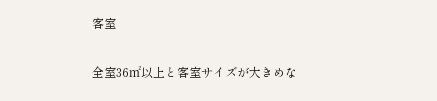客室

全室36㎡以上と客室サイズが大きめな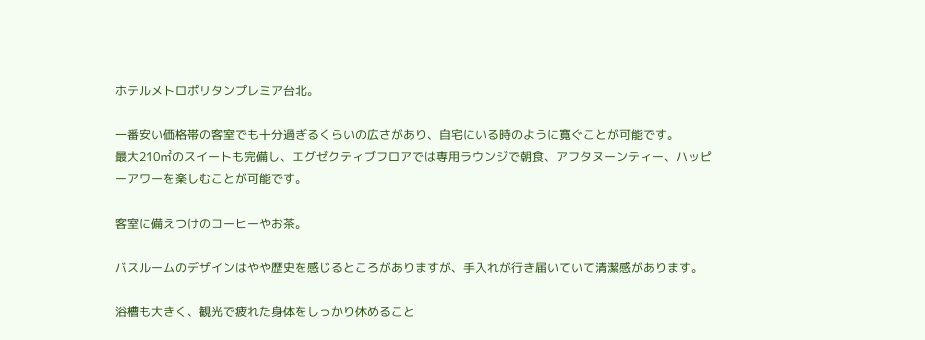ホテルメトロポリタンプレミア台北。

一番安い価格帯の客室でも十分過ぎるくらいの広さがあり、自宅にいる時のように寛ぐことが可能です。
最大210㎡のスイートも完備し、エグゼクティブフロアでは専用ラウンジで朝食、アフタヌーンティー、ハッピーアワーを楽しむことが可能です。

客室に備えつけのコーヒーやお茶。

バスルームのデザインはやや歴史を感じるところがありますが、手入れが行き届いていて清潔感があります。

浴槽も大きく、観光で疲れた身体をしっかり休めること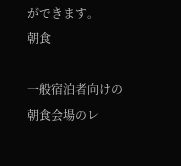ができます。
朝食

一般宿泊者向けの朝食会場のレ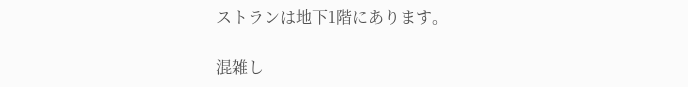ストランは地下1階にあります。

混雑し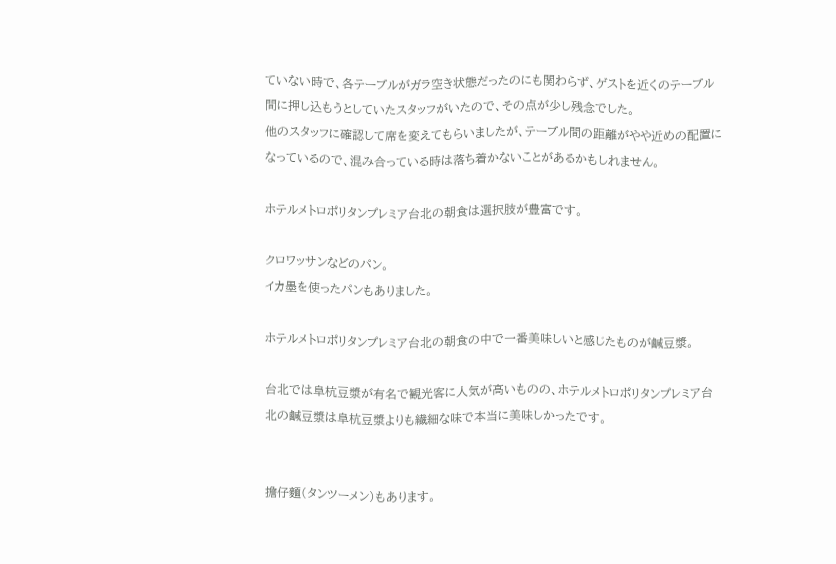ていない時で、各テーブルがガラ空き状態だったのにも関わらず、ゲストを近くのテーブル間に押し込もうとしていたスタッフがいたので、その点が少し残念でした。
他のスタッフに確認して席を変えてもらいましたが、テーブル間の距離がやや近めの配置になっているので、混み合っている時は落ち着かないことがあるかもしれません。

ホテルメトロポリタンプレミア台北の朝食は選択肢が豊富です。

クロワッサンなどのパン。
イカ墨を使ったパンもありました。

ホテルメトロポリタンプレミア台北の朝食の中で一番美味しいと感じたものが鹹豆漿。

台北では阜杭豆漿が有名で観光客に人気が高いものの、ホテルメトロポリタンプレミア台北の鹹豆漿は阜杭豆漿よりも繊細な味で本当に美味しかったです。


擔仔麵(タンツーメン)もあります。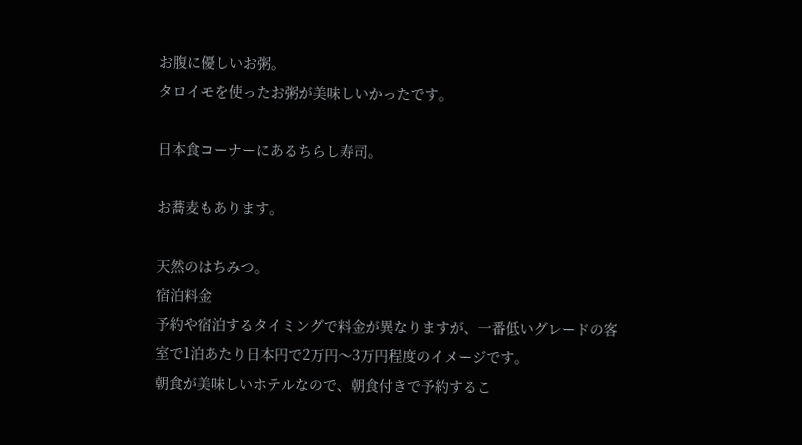お腹に優しいお粥。
タロイモを使ったお粥が美味しいかったです。

日本食コーナーにあるちらし寿司。

お蕎麦もあります。

天然のはちみつ。
宿泊料金
予約や宿泊するタイミングで料金が異なりますが、一番低いグレードの客室で1泊あたり日本円で2万円〜3万円程度のイメージです。
朝食が美味しいホテルなので、朝食付きで予約するこ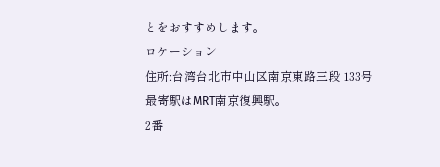とをおすすめします。
ロケーション
住所:台湾台北市中山区南京東路三段 133号
最寄駅はMRT南京復興駅。
2番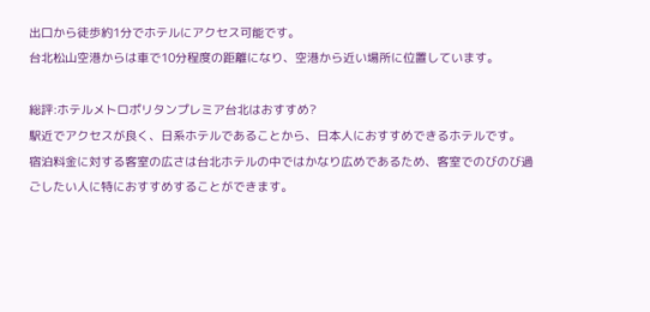出口から徒歩約1分でホテルにアクセス可能です。
台北松山空港からは車で10分程度の距離になり、空港から近い場所に位置しています。

総評:ホテルメトロポリタンプレミア台北はおすすめ?
駅近でアクセスが良く、日系ホテルであることから、日本人におすすめできるホテルです。
宿泊料金に対する客室の広さは台北ホテルの中ではかなり広めであるため、客室でのびのび過ごしたい人に特におすすめすることができます。